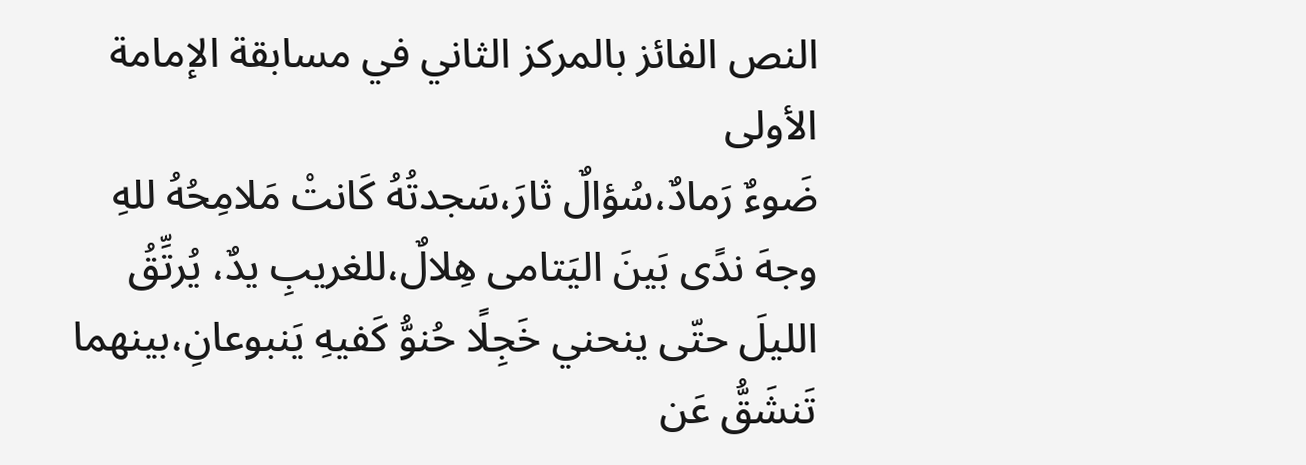النص الفائز بالمركز الثاني في مسابقة الإمامة الأولى
ضَوءٌ رَمادٌ،سُؤالٌ ثارَ،سَجدتُهُ كَانتْ مَلامِحُهُ للهِ وجهَ ندًى بَينَ اليَتامى هِلالٌ،للغريبِ يدٌ، يُرتِّقُ الليلَ حتّى ينحني خَجِلًا حُنوُّ كَفيهِ يَنبوعانِ،بينهما تَنشَقُّ عَن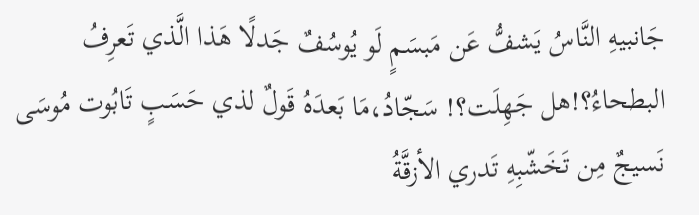جَانبيهِ النَّاسُ يَشفُّ عَن مَبسَمٍ لَو يُوسُفٌ جَدلًا هَذا الَّذي تَعرِفُ البطحاءُ؟!هل جَهِلَت؟! سَجّادُ،مَا بَعدَهُ قَولٌ لذي حَسَبٍ تَابُوت مُوسَى نَسيجٌ مِن تَخَشّبِهِ تَدري الأزقَّةُ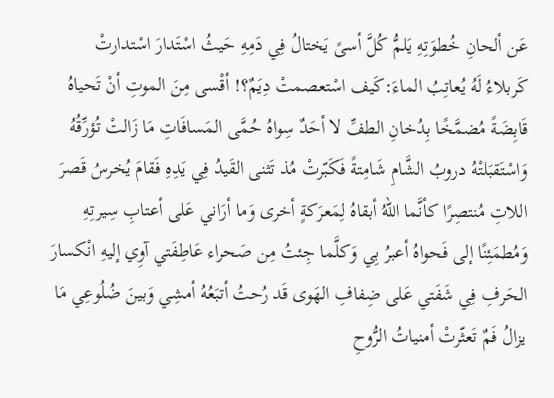عَن ألحانِ خُطوَتِهِ يَلمُّ كُلَّ أسىً يَختالُ فِي دَمِهِ حَيثُ اسْتَدارَ اسْتدارتْ كَربلاءُ لَهُ يُعاتِبُ الماءَ:كَيف اسْتعصمتْ دِيَمٌ؟! أقْسى مِنَ الموتِ أنْ تَحياهُ قَابِضَةً مُضمَّخًا بِدُخانِ الطفِّ لا أحَدٌ سِواهُ حُمَّى المَسافَاتِ مَا زَالتْ تُؤرِّقُهُ وَاسْتَقبَلتْهُ دروبُ الشَّامِ شَامِتةً فَكَبّرتْ مُذ تَثنى القَيدُ فِي يَدِهِ فَقامَ يُخرسُ قَصرَ اللاتِ مُنتصِرًا كأنَّما اللهُ أبقاهُ لِمَعرَكةٍ أخرى وَما أرَاني عَلى أعتابِ سِيرتِهِ وَمُطمَئِنًا إلى فَحواهُ أعبرُ بِي وَكلَّما جِئتُ مِن صَحراء عَاطِفَتي آوِي إليهِ انْكسارَ الحَرفِ فِي شَفَتي عَلى ضِفافِ الهَوى قَد رُحتُ أتبَعُهُ أمشِي وَبينَ ضُلُوعِي مَا يزالُ فَمٌ تَعثّرتْ أمنياتُ الرُّوحِ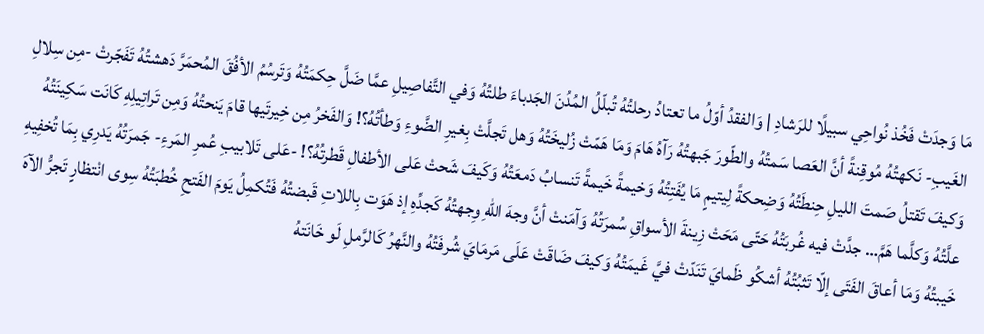مَا وَجدَتْ فَخُذ نُواحِي سبيلًا للرَشادِ | وَالفقدُ أوّلُ ما تعتادُ رحلتُهُ تُبلّلُ المُدُنَ الجَدباءَ طلتُهُ وَفي التَّفاصِيلِ عمَّا ضَلَّ حِكمَتُهُ وَتَرسُمُ الأفُقَ المُحمَرَّ دَهشتُهُ تَفَجّرتْ -مِن سِلالِ الغَيبِ- نَكهتُهُ مُوقِنةً أنَّ العَصا سَمتُهُ والطّورَ جَبهتُهُ رَآهُ هَامَ وَمَا هَمّتْ زُليخَتُهُ وَهل تَجلَّتْ بِغيرِ الضَّوءِ وَطأتُهُ؟! وَالفَخرُ مِن خِيرتَيها قامَ يَنحتُهُ وَمِن تَراتِيلِهِ كَانَت سَكِينَتُهُ وَكيفَ تَقتلُ صَمتَ الليلِ حِنطَتُهُ وَضِحكةً لِيتيمٍ مَا يُفَتِتُهُ وَخيمةً خَيمةً تَنسابُ دَمعَتُهُ وَكَيفَ شَحتْ عَلى الأطفالِ قَطرتُهُ؟! -عَلى تَلابيبِ عُمرِ المَرءِ- جَمرَتُهُ يَدرِي بِمَا تُخفِيهِ علَّتُهُ وَكلَّما هَمَّ… جدَّتْ فيه غُربَتُهُ حَتّى مَحَتْ زِينةَ الأسواقِ سُمرَتُهُ وَآمَنتْ أنَّ وجهَ اللهِ وِجهتُهُ كَجدِّهِ إذ هَوَت بِاللاتِ قَبضتُهُ فَتُكمِلُ يَومَ الفَتحِ خُطبَتُهُ سِوى انْتظارٍ تَجرُّ الآهَ خَيبتُهُ وَمَا أعاقَ الفَتَى إلّا تَثبُتُهُ أشكُو ظَمايَ تَنَدّتْ فيَّ غَيمَتُهُ وَكيفَ ضَاقَتْ عَلَى مَرمَايَ شُرفَتُهُ والنَّهرُ كَالرَّملِ لَو خَانَتهُ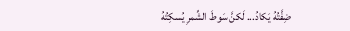ضِفَّتُهُ يَكادُ... لَكنَّ سَوطَ الشِّمرِ يُسكِتُهُ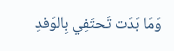وَمَا بَدَت تَحتَفِي بِالوَفدِ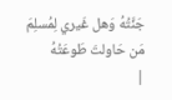جَنَّتُهُ وَهل غَيري لِمُسلِمَ مَن حَاولتَ طَوعَتُهُ
|